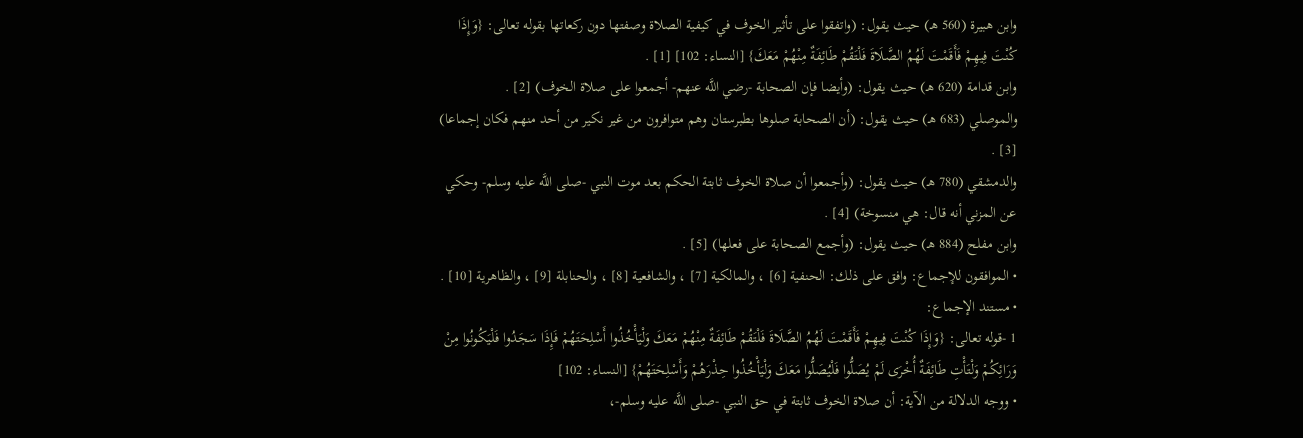وابن هبيرة (560 هـ) حيث يقول: (واتفقوا على تأثير الخوف في كيفية الصلاة وصفتها دون ركعاتها بقوله تعالى: {وَإِذَا كُنْتَ فِيهِمْ فَأَقَمْتَ لَهُمُ الصَّلَاةَ فَلْتَقُمْ طَائِفَةٌ مِنْهُمْ مَعَكَ} [النساء: 102] [1] .
وابن قدامة (620 هـ) حيث يقول: (وأيضا فإن الصحابة -رضي اللَّه عنهم- أجمعوا على صلاة الخوف) [2] .
والموصلي (683 هـ) حيث يقول: (أن الصحابة صلوها بطبرستان وهم متوافرون من غير نكير من أحد منهم فكان إجماعا) [3] .
والدمشقي (780 هـ) حيث يقول: (وأجمعوا أن صلاة الخوف ثابتة الحكم بعد موت النبي -صلى اللَّه عليه وسلم- وحكي عن المزني أنه قال: هي منسوخة) [4] .
وابن مفلح (884 هـ) حيث يقول: (وأجمع الصحابة على فعلها) [5] .
• الموافقون للإجماع: وافق على ذلك: الحنفية [6] ، والمالكية [7] ، والشافعية [8] ، والحنابلة [9] ، والظاهرية [10] .
• مستند الإجماع:
1 -قوله تعالى: {وَإِذَا كُنْتَ فِيهِمْ فَأَقَمْتَ لَهُمُ الصَّلَاةَ فَلْتَقُمْ طَائِفَةٌ مِنْهُمْ مَعَكَ وَلْيَأْخُذُوا أَسْلِحَتَهُمْ فَإِذَا سَجَدُوا فَلْيَكُونُوا مِنْ وَرَائِكُمْ وَلْتَأْتِ طَائِفَةٌ أُخْرَى لَمْ يُصَلُّوا فَلْيُصَلُّوا مَعَكَ وَلْيَأْخُذُوا حِذْرَهُمْ وَأَسْلِحَتَهُمْ} [النساء: 102]
• ووجه الدلالة من الآية: أن صلاة الخوف ثابتة في حق النبي -صلى اللَّه عليه وسلم-،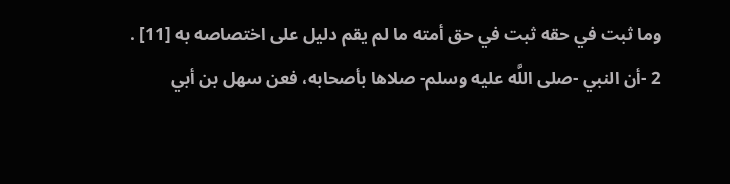وما ثبت في حقه ثبت في حق أمته ما لم يقم دليل على اختصاصه به [11] .
2 -أن النبي -صلى اللَّه عليه وسلم- صلاها بأصحابه، فعن سهل بن أبي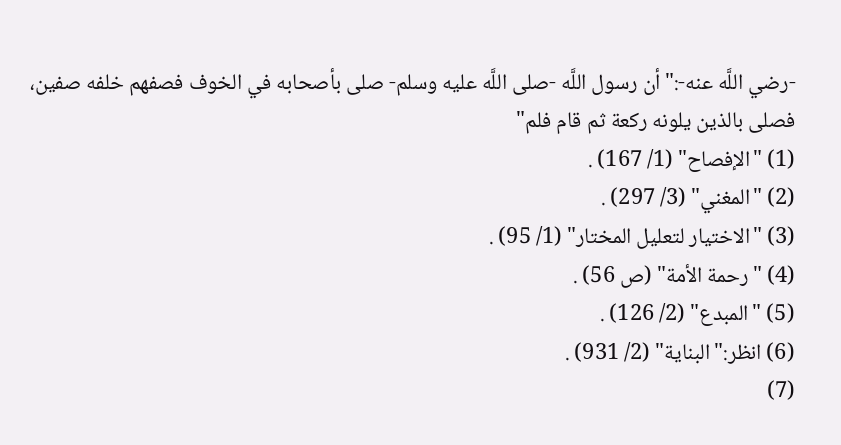-رضي اللَّه عنه-:"أن رسول اللَّه -صلى اللَّه عليه وسلم- صلى بأصحابه في الخوف فصفهم خلفه صفين، فصلى بالذين يلونه ركعة ثم قام فلم"
(1) "الإفصاح" (1/ 167) .
(2) "المغني" (3/ 297) .
(3) "الاختيار لتعليل المختار" (1/ 95) .
(4) "رحمة الأمة" (ص 56) .
(5) "المبدع" (2/ 126) .
(6) انظر:"البناية" (2/ 931) .
(7)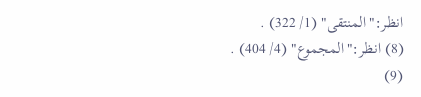انظر:"المنتقى" (1/ 322) .
(8) انظر:"المجموع" (4/ 404) .
(9)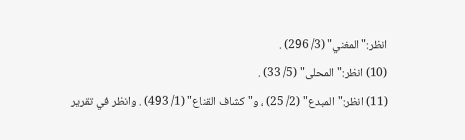انظر:"المغني" (3/ 296) .
(10) انظر:"المحلى" (5/ 33) .
(11) انظر:"المبدع" (2/ 25) ، و"كشاف القناع" (1/ 493) . وانظر في تقرير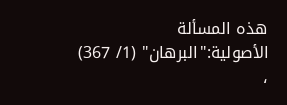هذه المسألة الأصولية:"البرهان" (1/ 367) ،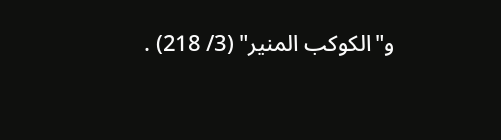و"الكوكب المنير" (3/ 218) .